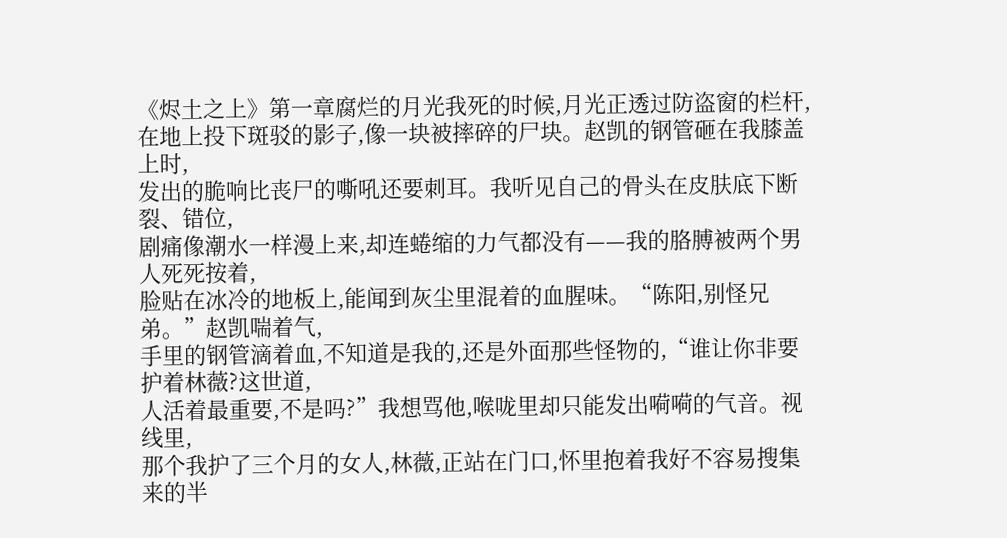《烬土之上》第一章腐烂的月光我死的时候,月光正透过防盗窗的栏杆,
在地上投下斑驳的影子,像一块被摔碎的尸块。赵凯的钢管砸在我膝盖上时,
发出的脆响比丧尸的嘶吼还要刺耳。我听见自己的骨头在皮肤底下断裂、错位,
剧痛像潮水一样漫上来,却连蜷缩的力气都没有——我的胳膊被两个男人死死按着,
脸贴在冰冷的地板上,能闻到灰尘里混着的血腥味。“陈阳,别怪兄弟。”赵凯喘着气,
手里的钢管滴着血,不知道是我的,还是外面那些怪物的,“谁让你非要护着林薇?这世道,
人活着最重要,不是吗?”我想骂他,喉咙里却只能发出嗬嗬的气音。视线里,
那个我护了三个月的女人,林薇,正站在门口,怀里抱着我好不容易搜集来的半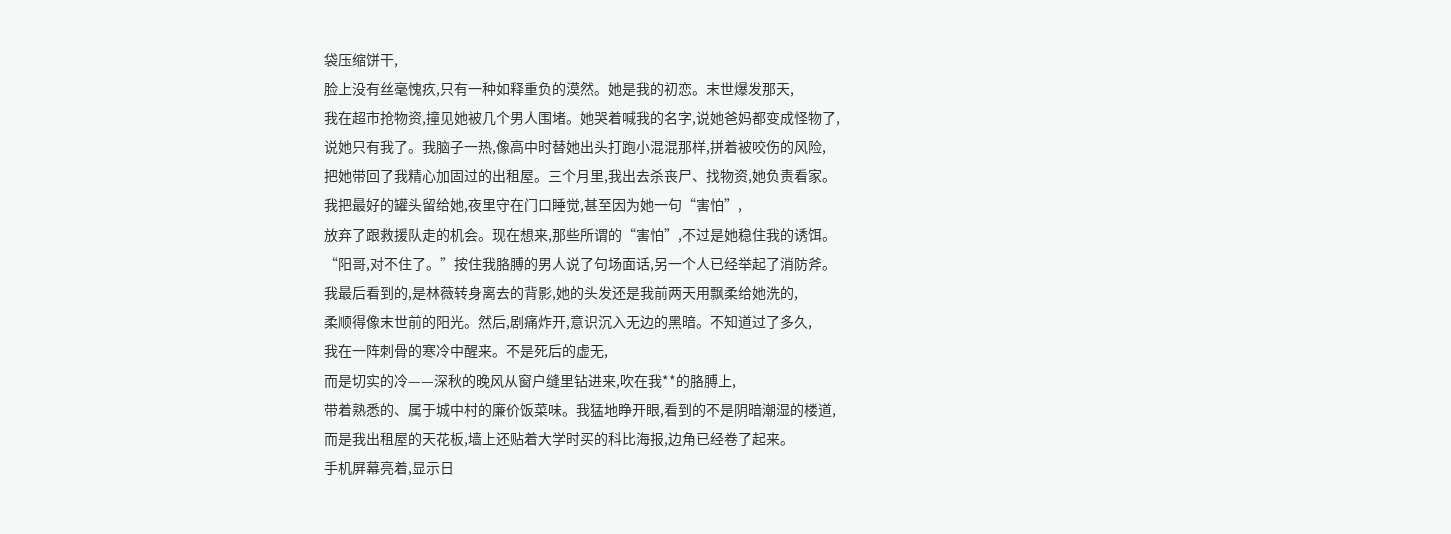袋压缩饼干,
脸上没有丝毫愧疚,只有一种如释重负的漠然。她是我的初恋。末世爆发那天,
我在超市抢物资,撞见她被几个男人围堵。她哭着喊我的名字,说她爸妈都变成怪物了,
说她只有我了。我脑子一热,像高中时替她出头打跑小混混那样,拼着被咬伤的风险,
把她带回了我精心加固过的出租屋。三个月里,我出去杀丧尸、找物资,她负责看家。
我把最好的罐头留给她,夜里守在门口睡觉,甚至因为她一句“害怕”,
放弃了跟救援队走的机会。现在想来,那些所谓的“害怕”,不过是她稳住我的诱饵。
“阳哥,对不住了。”按住我胳膊的男人说了句场面话,另一个人已经举起了消防斧。
我最后看到的,是林薇转身离去的背影,她的头发还是我前两天用飘柔给她洗的,
柔顺得像末世前的阳光。然后,剧痛炸开,意识沉入无边的黑暗。不知道过了多久,
我在一阵刺骨的寒冷中醒来。不是死后的虚无,
而是切实的冷——深秋的晚风从窗户缝里钻进来,吹在我**的胳膊上,
带着熟悉的、属于城中村的廉价饭菜味。我猛地睁开眼,看到的不是阴暗潮湿的楼道,
而是我出租屋的天花板,墙上还贴着大学时买的科比海报,边角已经卷了起来。
手机屏幕亮着,显示日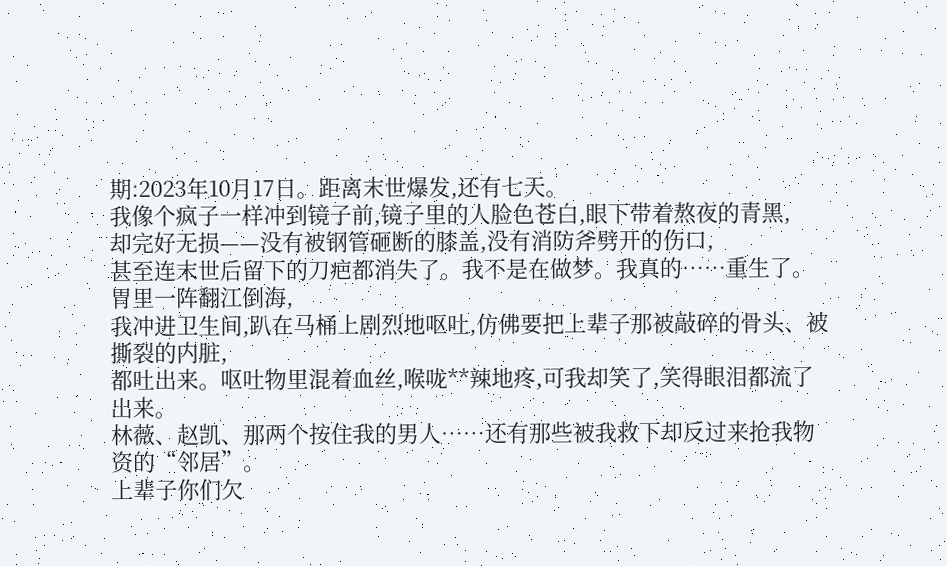期:2023年10月17日。距离末世爆发,还有七天。
我像个疯子一样冲到镜子前,镜子里的人脸色苍白,眼下带着熬夜的青黑,
却完好无损——没有被钢管砸断的膝盖,没有消防斧劈开的伤口,
甚至连末世后留下的刀疤都消失了。我不是在做梦。我真的……重生了。胃里一阵翻江倒海,
我冲进卫生间,趴在马桶上剧烈地呕吐,仿佛要把上辈子那被敲碎的骨头、被撕裂的内脏,
都吐出来。呕吐物里混着血丝,喉咙**辣地疼,可我却笑了,笑得眼泪都流了出来。
林薇、赵凯、那两个按住我的男人……还有那些被我救下却反过来抢我物资的“邻居”。
上辈子你们欠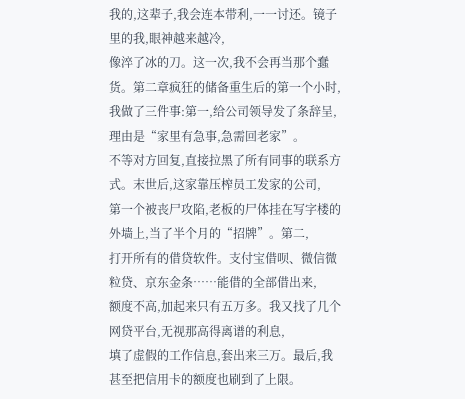我的,这辈子,我会连本带利,一一讨还。镜子里的我,眼神越来越冷,
像淬了冰的刀。这一次,我不会再当那个蠢货。第二章疯狂的储备重生后的第一个小时,
我做了三件事:第一,给公司领导发了条辞呈,理由是“家里有急事,急需回老家”。
不等对方回复,直接拉黑了所有同事的联系方式。末世后,这家靠压榨员工发家的公司,
第一个被丧尸攻陷,老板的尸体挂在写字楼的外墙上,当了半个月的“招牌”。第二,
打开所有的借贷软件。支付宝借呗、微信微粒贷、京东金条……能借的全部借出来,
额度不高,加起来只有五万多。我又找了几个网贷平台,无视那高得离谱的利息,
填了虚假的工作信息,套出来三万。最后,我甚至把信用卡的额度也刷到了上限。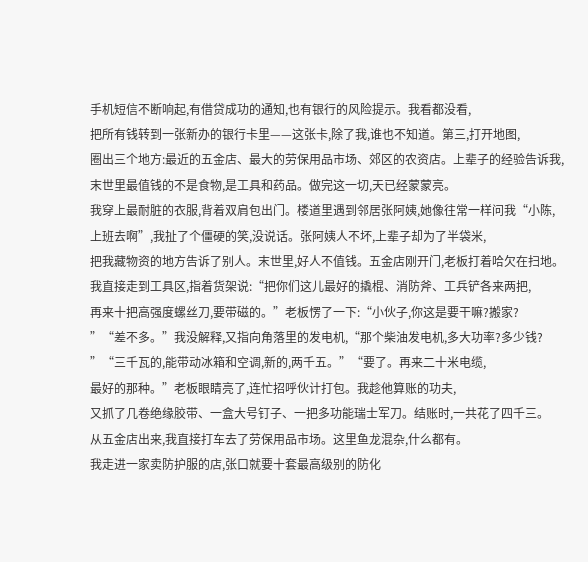手机短信不断响起,有借贷成功的通知,也有银行的风险提示。我看都没看,
把所有钱转到一张新办的银行卡里——这张卡,除了我,谁也不知道。第三,打开地图,
圈出三个地方:最近的五金店、最大的劳保用品市场、郊区的农资店。上辈子的经验告诉我,
末世里最值钱的不是食物,是工具和药品。做完这一切,天已经蒙蒙亮。
我穿上最耐脏的衣服,背着双肩包出门。楼道里遇到邻居张阿姨,她像往常一样问我“小陈,
上班去啊”,我扯了个僵硬的笑,没说话。张阿姨人不坏,上辈子却为了半袋米,
把我藏物资的地方告诉了别人。末世里,好人不值钱。五金店刚开门,老板打着哈欠在扫地。
我直接走到工具区,指着货架说:“把你们这儿最好的撬棍、消防斧、工兵铲各来两把,
再来十把高强度螺丝刀,要带磁的。”老板愣了一下:“小伙子,你这是要干嘛?搬家?
”“差不多。”我没解释,又指向角落里的发电机,“那个柴油发电机,多大功率?多少钱?
”“三千瓦的,能带动冰箱和空调,新的,两千五。”“要了。再来二十米电缆,
最好的那种。”老板眼睛亮了,连忙招呼伙计打包。我趁他算账的功夫,
又抓了几卷绝缘胶带、一盒大号钉子、一把多功能瑞士军刀。结账时,一共花了四千三。
从五金店出来,我直接打车去了劳保用品市场。这里鱼龙混杂,什么都有。
我走进一家卖防护服的店,张口就要十套最高级别的防化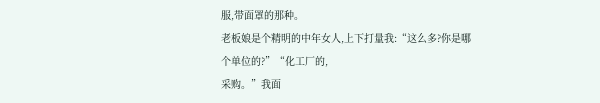服,带面罩的那种。
老板娘是个精明的中年女人,上下打量我:“这么多?你是哪个单位的?”“化工厂的,
采购。”我面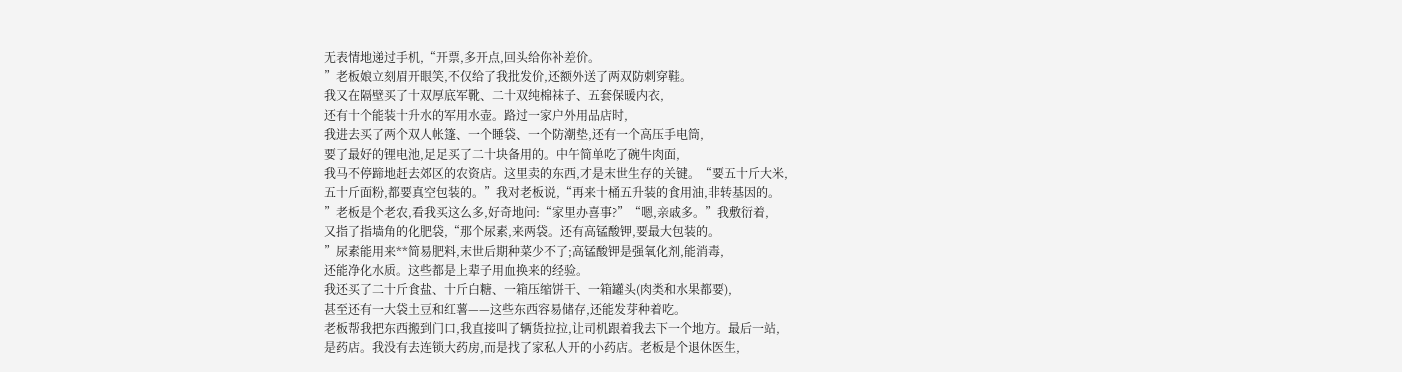无表情地递过手机,“开票,多开点,回头给你补差价。
”老板娘立刻眉开眼笑,不仅给了我批发价,还额外送了两双防刺穿鞋。
我又在隔壁买了十双厚底军靴、二十双纯棉袜子、五套保暖内衣,
还有十个能装十升水的军用水壶。路过一家户外用品店时,
我进去买了两个双人帐篷、一个睡袋、一个防潮垫,还有一个高压手电筒,
要了最好的锂电池,足足买了二十块备用的。中午简单吃了碗牛肉面,
我马不停蹄地赶去郊区的农资店。这里卖的东西,才是末世生存的关键。“要五十斤大米,
五十斤面粉,都要真空包装的。”我对老板说,“再来十桶五升装的食用油,非转基因的。
”老板是个老农,看我买这么多,好奇地问:“家里办喜事?”“嗯,亲戚多。”我敷衍着,
又指了指墙角的化肥袋,“那个尿素,来两袋。还有高锰酸钾,要最大包装的。
”尿素能用来**简易肥料,末世后期种菜少不了;高锰酸钾是强氧化剂,能消毒,
还能净化水质。这些都是上辈子用血换来的经验。
我还买了二十斤食盐、十斤白糖、一箱压缩饼干、一箱罐头(肉类和水果都要),
甚至还有一大袋土豆和红薯——这些东西容易储存,还能发芽种着吃。
老板帮我把东西搬到门口,我直接叫了辆货拉拉,让司机跟着我去下一个地方。最后一站,
是药店。我没有去连锁大药房,而是找了家私人开的小药店。老板是个退休医生,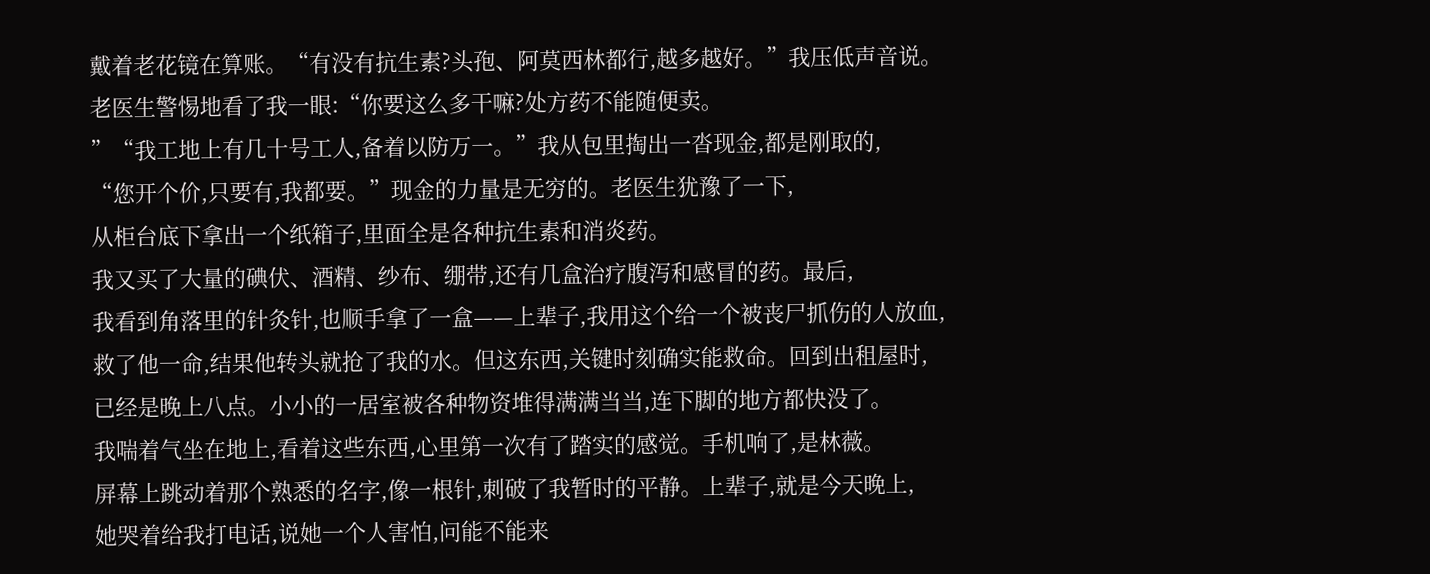戴着老花镜在算账。“有没有抗生素?头孢、阿莫西林都行,越多越好。”我压低声音说。
老医生警惕地看了我一眼:“你要这么多干嘛?处方药不能随便卖。
”“我工地上有几十号工人,备着以防万一。”我从包里掏出一沓现金,都是刚取的,
“您开个价,只要有,我都要。”现金的力量是无穷的。老医生犹豫了一下,
从柜台底下拿出一个纸箱子,里面全是各种抗生素和消炎药。
我又买了大量的碘伏、酒精、纱布、绷带,还有几盒治疗腹泻和感冒的药。最后,
我看到角落里的针灸针,也顺手拿了一盒——上辈子,我用这个给一个被丧尸抓伤的人放血,
救了他一命,结果他转头就抢了我的水。但这东西,关键时刻确实能救命。回到出租屋时,
已经是晚上八点。小小的一居室被各种物资堆得满满当当,连下脚的地方都快没了。
我喘着气坐在地上,看着这些东西,心里第一次有了踏实的感觉。手机响了,是林薇。
屏幕上跳动着那个熟悉的名字,像一根针,刺破了我暂时的平静。上辈子,就是今天晚上,
她哭着给我打电话,说她一个人害怕,问能不能来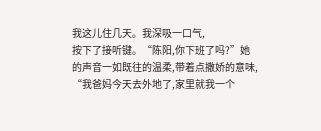我这儿住几天。我深吸一口气,
按下了接听键。“陈阳,你下班了吗?”她的声音一如既往的温柔,带着点撒娇的意味,
“我爸妈今天去外地了,家里就我一个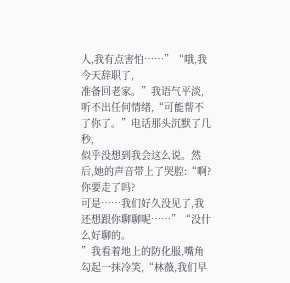人,我有点害怕……”“哦,我今天辞职了,
准备回老家。”我语气平淡,听不出任何情绪,“可能帮不了你了。”电话那头沉默了几秒,
似乎没想到我会这么说。然后,她的声音带上了哭腔:“啊?你要走了吗?
可是……我们好久没见了,我还想跟你聊聊呢……”“没什么好聊的。
”我看着地上的防化服,嘴角勾起一抹冷笑,“林薇,我们早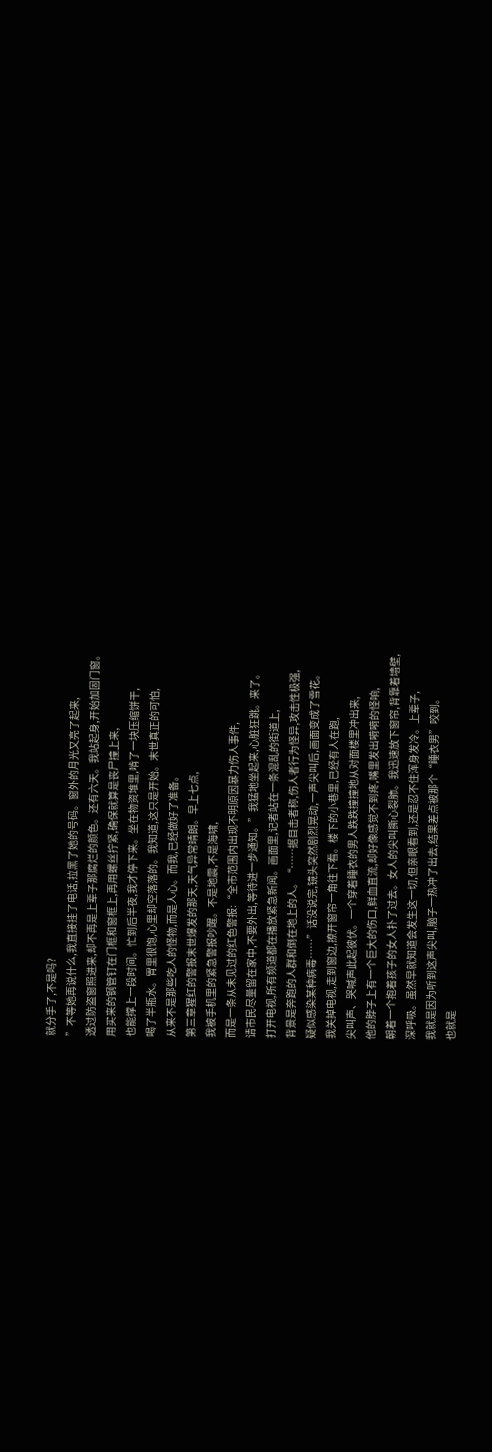就分手了,不是吗?
”不等她再说什么,我直接挂了电话,拉黑了她的号码。窗外的月光又亮了起来,
透过防盗窗照进来,却不再是上辈子那腐烂的颜色。还有六天。我站起身,开始加固门窗。
用买来的钢管钉在门框和窗框上,再用螺丝拧紧,确保就算是丧尸撞上来,
也能撑上一段时间。忙到后半夜,我才停下来。坐在物资堆里,啃了一块压缩饼干,
喝了半瓶水。胃里很饱,心里却空落落的。我知道,这只是开始。末世真正的可怕,
从来不是那些吃人的怪物,而是人心。而我,已经做好了准备。
第三章猩红的警报末世爆发的那天,天气异常晴朗。早上七点,
我被手机里的紧急警报吵醒。不是地震,不是海啸,
而是一条从未见过的红色警报:“全市范围内出现不明原因暴力伤人事件,
请市民尽量留在家中,不要外出,等待进一步通知。”我猛地坐起来,心脏狂跳。来了。
打开电视,所有频道都在播放紧急新闻。画面里,记者站在一条混乱的街道上,
背景是奔跑的人群和倒在地上的人。“……据目击者称,伤人者行为怪异,攻击性极强,
疑似感染某种病毒……”话没说完,镜头突然剧烈晃动,一声尖叫后,画面变成了雪花。
我关掉电视,走到窗边,撩开窗帘一角往下看。楼下的小巷里,已经有人在跑,
尖叫声、哭喊声此起彼伏。一个穿着睡衣的男人跌跌撞撞地从对面楼里冲出来,
他的脖子上有一个巨大的伤口,鲜血直流,却好像感觉不到疼,嘴里发出嗬嗬的怪响,
朝着一个抱着孩子的女人扑了过去。女人的尖叫撕心裂肺。我迅速放下窗帘,背靠着墙壁,
深呼吸。虽然早就知道会发生这一切,但亲眼看到,还是忍不住浑身发冷。上辈子,
我就是因为听到这声尖叫,脑子一热冲了出去,结果差点被那个“睡衣男”咬到。
也就是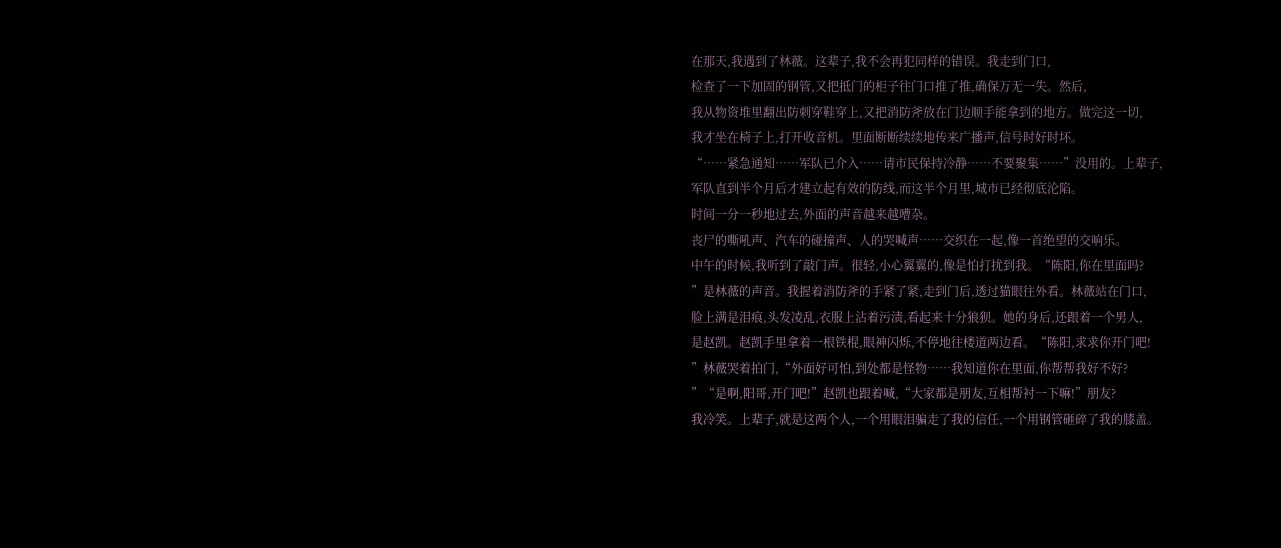在那天,我遇到了林薇。这辈子,我不会再犯同样的错误。我走到门口,
检查了一下加固的钢管,又把抵门的柜子往门口推了推,确保万无一失。然后,
我从物资堆里翻出防刺穿鞋穿上,又把消防斧放在门边顺手能拿到的地方。做完这一切,
我才坐在椅子上,打开收音机。里面断断续续地传来广播声,信号时好时坏。
“……紧急通知……军队已介入……请市民保持冷静……不要聚集……”没用的。上辈子,
军队直到半个月后才建立起有效的防线,而这半个月里,城市已经彻底沦陷。
时间一分一秒地过去,外面的声音越来越嘈杂。
丧尸的嘶吼声、汽车的碰撞声、人的哭喊声……交织在一起,像一首绝望的交响乐。
中午的时候,我听到了敲门声。很轻,小心翼翼的,像是怕打扰到我。“陈阳,你在里面吗?
”是林薇的声音。我握着消防斧的手紧了紧,走到门后,透过猫眼往外看。林薇站在门口,
脸上满是泪痕,头发凌乱,衣服上沾着污渍,看起来十分狼狈。她的身后,还跟着一个男人,
是赵凯。赵凯手里拿着一根铁棍,眼神闪烁,不停地往楼道两边看。“陈阳,求求你开门吧!
”林薇哭着拍门,“外面好可怕,到处都是怪物……我知道你在里面,你帮帮我好不好?
”“是啊,阳哥,开门吧!”赵凯也跟着喊,“大家都是朋友,互相帮衬一下嘛!”朋友?
我冷笑。上辈子,就是这两个人,一个用眼泪骗走了我的信任,一个用钢管砸碎了我的膝盖。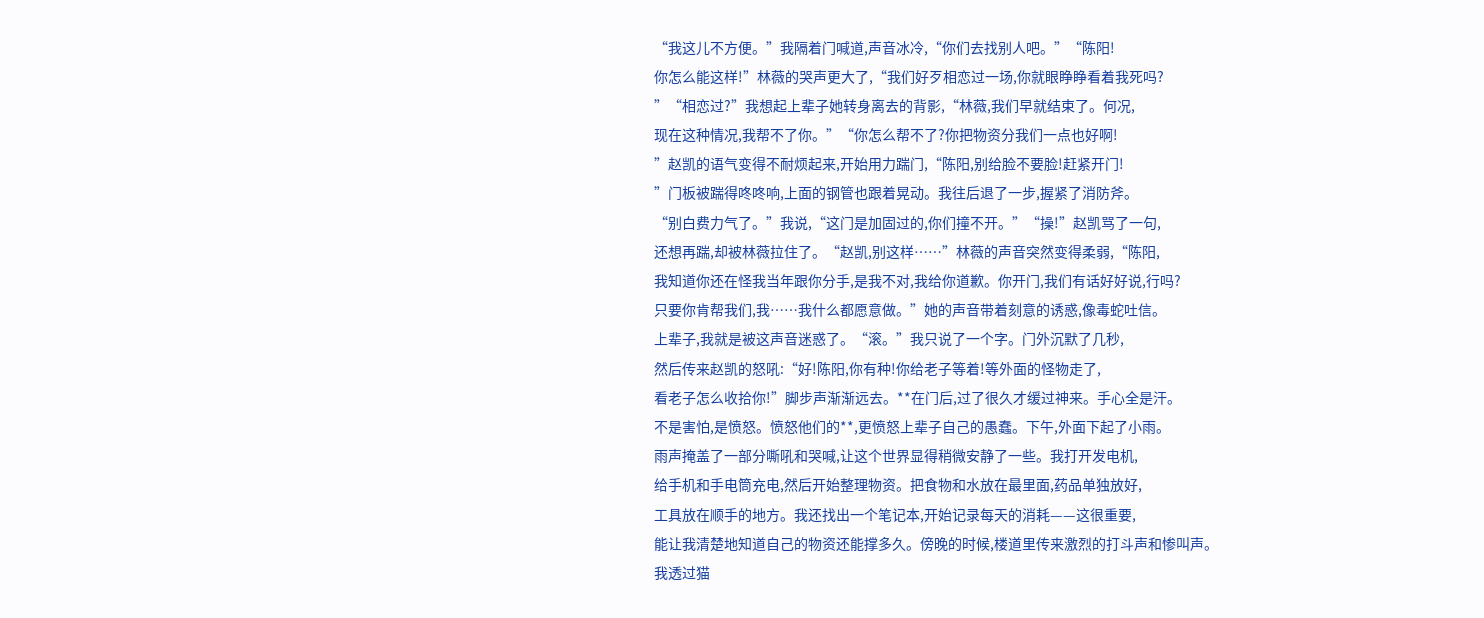“我这儿不方便。”我隔着门喊道,声音冰冷,“你们去找别人吧。”“陈阳!
你怎么能这样!”林薇的哭声更大了,“我们好歹相恋过一场,你就眼睁睁看着我死吗?
”“相恋过?”我想起上辈子她转身离去的背影,“林薇,我们早就结束了。何况,
现在这种情况,我帮不了你。”“你怎么帮不了?你把物资分我们一点也好啊!
”赵凯的语气变得不耐烦起来,开始用力踹门,“陈阳,别给脸不要脸!赶紧开门!
”门板被踹得咚咚响,上面的钢管也跟着晃动。我往后退了一步,握紧了消防斧。
“别白费力气了。”我说,“这门是加固过的,你们撞不开。”“操!”赵凯骂了一句,
还想再踹,却被林薇拉住了。“赵凯,别这样……”林薇的声音突然变得柔弱,“陈阳,
我知道你还在怪我当年跟你分手,是我不对,我给你道歉。你开门,我们有话好好说,行吗?
只要你肯帮我们,我……我什么都愿意做。”她的声音带着刻意的诱惑,像毒蛇吐信。
上辈子,我就是被这声音迷惑了。“滚。”我只说了一个字。门外沉默了几秒,
然后传来赵凯的怒吼:“好!陈阳,你有种!你给老子等着!等外面的怪物走了,
看老子怎么收拾你!”脚步声渐渐远去。**在门后,过了很久才缓过神来。手心全是汗。
不是害怕,是愤怒。愤怒他们的**,更愤怒上辈子自己的愚蠢。下午,外面下起了小雨。
雨声掩盖了一部分嘶吼和哭喊,让这个世界显得稍微安静了一些。我打开发电机,
给手机和手电筒充电,然后开始整理物资。把食物和水放在最里面,药品单独放好,
工具放在顺手的地方。我还找出一个笔记本,开始记录每天的消耗——这很重要,
能让我清楚地知道自己的物资还能撑多久。傍晚的时候,楼道里传来激烈的打斗声和惨叫声。
我透过猫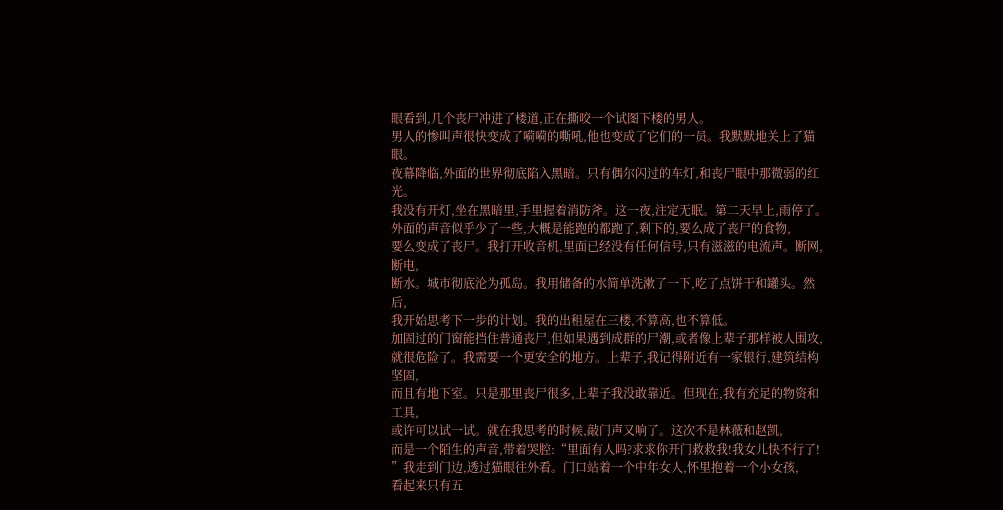眼看到,几个丧尸冲进了楼道,正在撕咬一个试图下楼的男人。
男人的惨叫声很快变成了嗬嗬的嘶吼,他也变成了它们的一员。我默默地关上了猫眼。
夜幕降临,外面的世界彻底陷入黑暗。只有偶尔闪过的车灯,和丧尸眼中那微弱的红光。
我没有开灯,坐在黑暗里,手里握着消防斧。这一夜,注定无眠。第二天早上,雨停了。
外面的声音似乎少了一些,大概是能跑的都跑了,剩下的,要么成了丧尸的食物,
要么变成了丧尸。我打开收音机,里面已经没有任何信号,只有滋滋的电流声。断网,断电,
断水。城市彻底沦为孤岛。我用储备的水简单洗漱了一下,吃了点饼干和罐头。然后,
我开始思考下一步的计划。我的出租屋在三楼,不算高,也不算低。
加固过的门窗能挡住普通丧尸,但如果遇到成群的尸潮,或者像上辈子那样被人围攻,
就很危险了。我需要一个更安全的地方。上辈子,我记得附近有一家银行,建筑结构坚固,
而且有地下室。只是那里丧尸很多,上辈子我没敢靠近。但现在,我有充足的物资和工具,
或许可以试一试。就在我思考的时候,敲门声又响了。这次不是林薇和赵凯,
而是一个陌生的声音,带着哭腔:“里面有人吗?求求你开门救救我!我女儿快不行了!
”我走到门边,透过猫眼往外看。门口站着一个中年女人,怀里抱着一个小女孩,
看起来只有五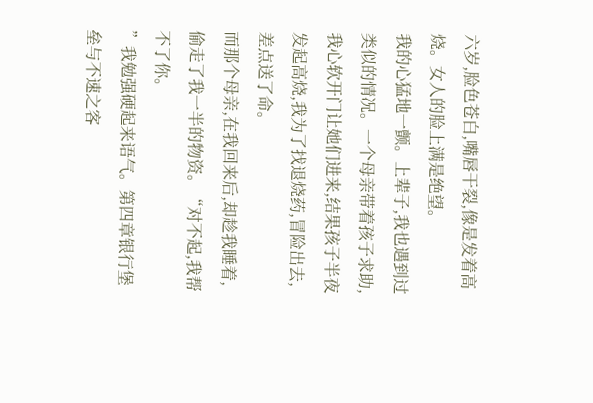六岁,脸色苍白,嘴唇干裂,像是发着高烧。女人的脸上满是绝望。
我的心猛地一颤。上辈子,我也遇到过类似的情况。一个母亲带着孩子求助,
我心软开门让她们进来,结果孩子半夜发起高烧,我为了找退烧药,冒险出去,差点送了命。
而那个母亲,在我回来后,却趁我睡着,偷走了我一半的物资。“对不起,我帮不了你。
”我勉强硬起来语气。第四章银行堡垒与不速之客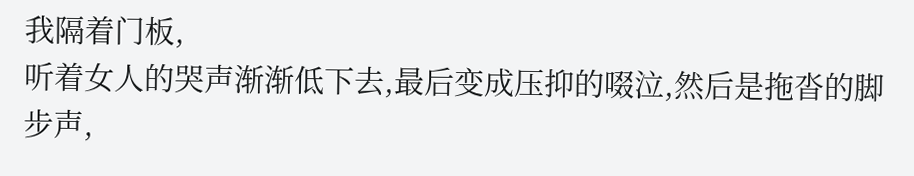我隔着门板,
听着女人的哭声渐渐低下去,最后变成压抑的啜泣,然后是拖沓的脚步声,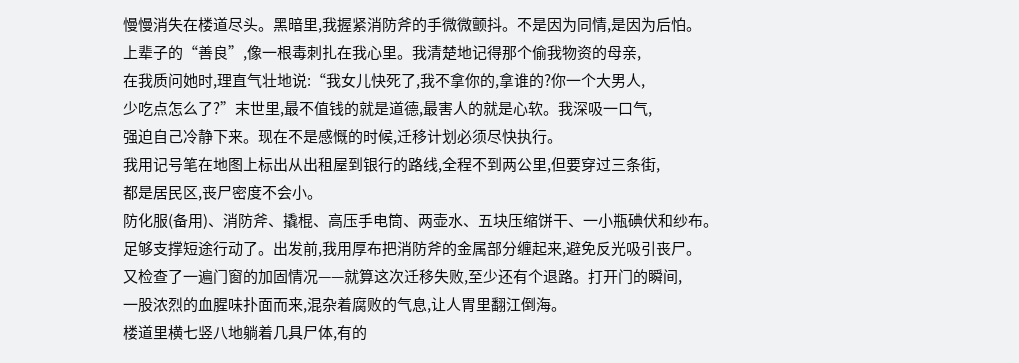慢慢消失在楼道尽头。黑暗里,我握紧消防斧的手微微颤抖。不是因为同情,是因为后怕。
上辈子的“善良”,像一根毒刺扎在我心里。我清楚地记得那个偷我物资的母亲,
在我质问她时,理直气壮地说:“我女儿快死了,我不拿你的,拿谁的?你一个大男人,
少吃点怎么了?”末世里,最不值钱的就是道德,最害人的就是心软。我深吸一口气,
强迫自己冷静下来。现在不是感慨的时候,迁移计划必须尽快执行。
我用记号笔在地图上标出从出租屋到银行的路线,全程不到两公里,但要穿过三条街,
都是居民区,丧尸密度不会小。
防化服(备用)、消防斧、撬棍、高压手电筒、两壶水、五块压缩饼干、一小瓶碘伏和纱布。
足够支撑短途行动了。出发前,我用厚布把消防斧的金属部分缠起来,避免反光吸引丧尸。
又检查了一遍门窗的加固情况——就算这次迁移失败,至少还有个退路。打开门的瞬间,
一股浓烈的血腥味扑面而来,混杂着腐败的气息,让人胃里翻江倒海。
楼道里横七竖八地躺着几具尸体,有的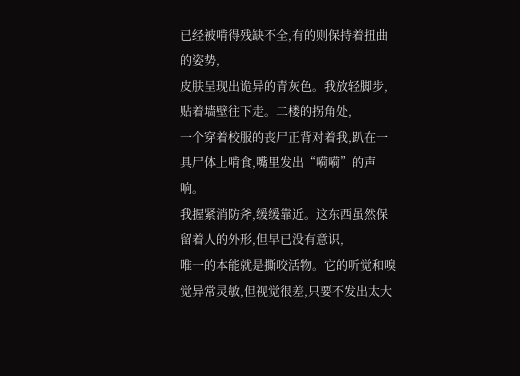已经被啃得残缺不全,有的则保持着扭曲的姿势,
皮肤呈现出诡异的青灰色。我放轻脚步,贴着墙壁往下走。二楼的拐角处,
一个穿着校服的丧尸正背对着我,趴在一具尸体上啃食,嘴里发出“嗬嗬”的声响。
我握紧消防斧,缓缓靠近。这东西虽然保留着人的外形,但早已没有意识,
唯一的本能就是撕咬活物。它的听觉和嗅觉异常灵敏,但视觉很差,只要不发出太大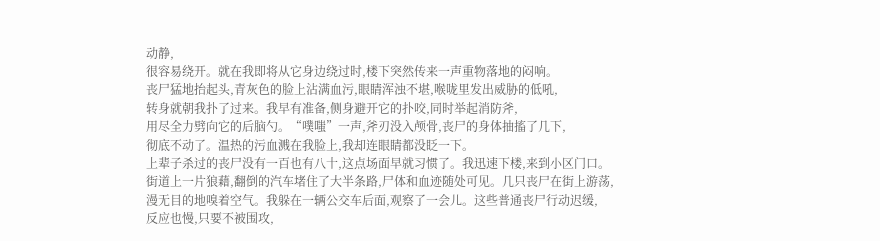动静,
很容易绕开。就在我即将从它身边绕过时,楼下突然传来一声重物落地的闷响。
丧尸猛地抬起头,青灰色的脸上沾满血污,眼睛浑浊不堪,喉咙里发出威胁的低吼,
转身就朝我扑了过来。我早有准备,侧身避开它的扑咬,同时举起消防斧,
用尽全力劈向它的后脑勺。“噗嗤”一声,斧刃没入颅骨,丧尸的身体抽搐了几下,
彻底不动了。温热的污血溅在我脸上,我却连眼睛都没眨一下。
上辈子杀过的丧尸没有一百也有八十,这点场面早就习惯了。我迅速下楼,来到小区门口。
街道上一片狼藉,翻倒的汽车堵住了大半条路,尸体和血迹随处可见。几只丧尸在街上游荡,
漫无目的地嗅着空气。我躲在一辆公交车后面,观察了一会儿。这些普通丧尸行动迟缓,
反应也慢,只要不被围攻,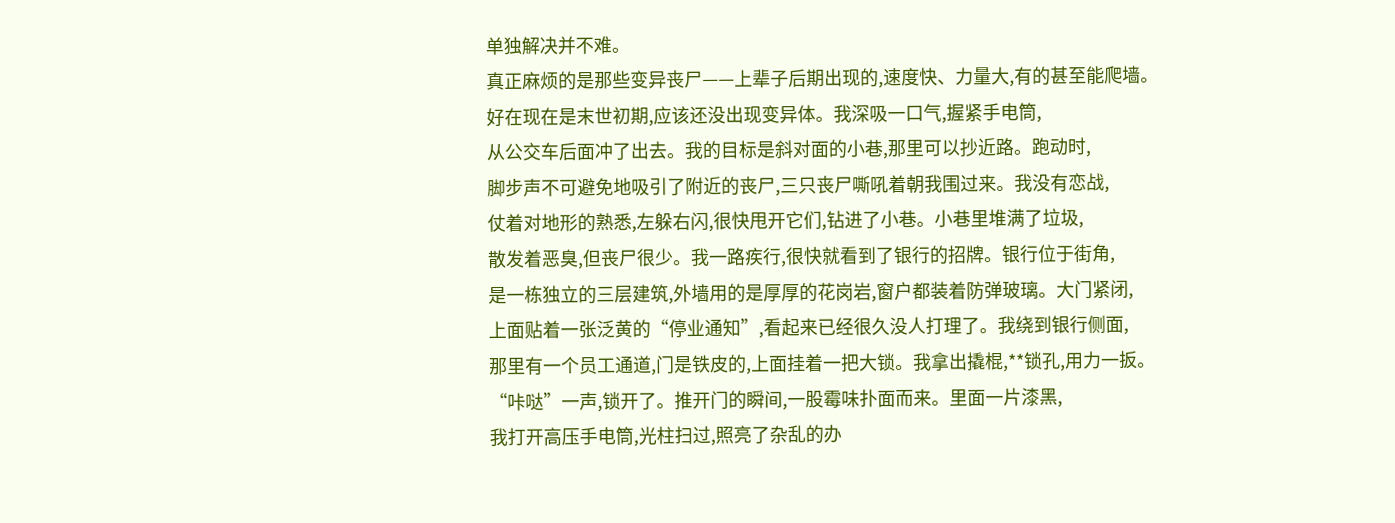单独解决并不难。
真正麻烦的是那些变异丧尸——上辈子后期出现的,速度快、力量大,有的甚至能爬墙。
好在现在是末世初期,应该还没出现变异体。我深吸一口气,握紧手电筒,
从公交车后面冲了出去。我的目标是斜对面的小巷,那里可以抄近路。跑动时,
脚步声不可避免地吸引了附近的丧尸,三只丧尸嘶吼着朝我围过来。我没有恋战,
仗着对地形的熟悉,左躲右闪,很快甩开它们,钻进了小巷。小巷里堆满了垃圾,
散发着恶臭,但丧尸很少。我一路疾行,很快就看到了银行的招牌。银行位于街角,
是一栋独立的三层建筑,外墙用的是厚厚的花岗岩,窗户都装着防弹玻璃。大门紧闭,
上面贴着一张泛黄的“停业通知”,看起来已经很久没人打理了。我绕到银行侧面,
那里有一个员工通道,门是铁皮的,上面挂着一把大锁。我拿出撬棍,**锁孔,用力一扳。
“咔哒”一声,锁开了。推开门的瞬间,一股霉味扑面而来。里面一片漆黑,
我打开高压手电筒,光柱扫过,照亮了杂乱的办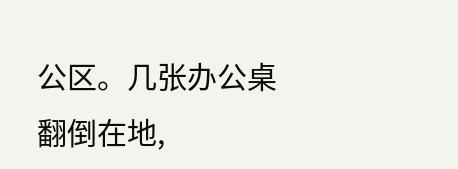公区。几张办公桌翻倒在地,